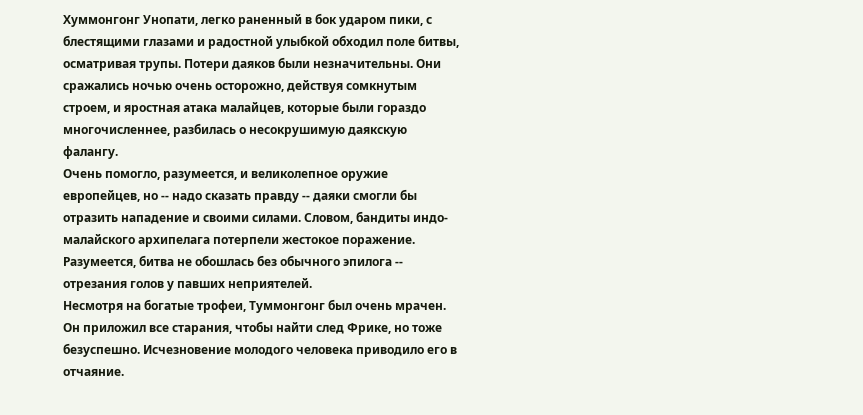Хуммонгонг Унопати, легко раненный в бок ударом пики, с блестящими глазами и радостной улыбкой обходил поле битвы, осматривая трупы. Потери даяков были незначительны. Они сражались ночью очень осторожно, действуя сомкнутым строем, и яростная атака малайцев, которые были гораздо многочисленнее, разбилась о несокрушимую даякскую фалангу.
Очень помогло, разумеется, и великолепное оружие европейцев, но -- надо сказать правду -- даяки смогли бы отразить нападение и своими силами. Словом, бандиты индо-малайского архипелага потерпели жестокое поражение.
Разумеется, битва не обошлась без обычного эпилога -- отрезания голов у павших неприятелей.
Несмотря на богатые трофеи, Туммонгонг был очень мрачен. Он приложил все старания, чтобы найти след Фрике, но тоже безуспешно. Исчезновение молодого человека приводило его в отчаяние.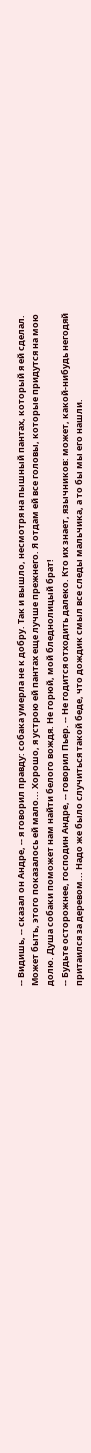-- Видишь, -- сказал он Андре, -- я говорил правду: собака умерла не к добру. Так и вышло, несмотря на пышный пантах, который я ей сделал. Может быть, этого показалось ей мало... Хорошо, я устрою ей пантах еще лучше прежнего. Я отдам ей все головы, которые придутся на мою долю. Душа собаки поможет нам найти белого вождя. Не горюй, мой бледнолицый брат!
-- Будьте осторожнее, господин Андре, -- говорил Пьер. -- Не годится отходить далеко. Кто их знает, язычников: может, какой-нибудь негодяй притаился за деревом... Надо же было случиться такой беде, что дождик смыл все следы мальчика, а то бы мы его нашли.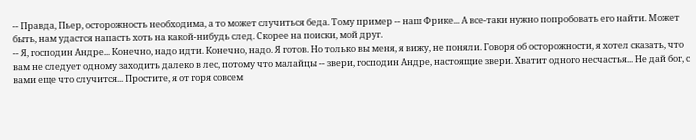-- Правда, Пьер, осторожность необходима, а то может случиться беда. Тому пример -- наш Фрике... А все-таки нужно попробовать его найти. Может быть, нам удастся напасть хоть на какой-нибудь след. Скорее на поиски, мой друг.
-- Я, господин Андре... Конечно, надо идти. Конечно, надо. Я готов. Но только вы меня, я вижу, не поняли. Говоря об осторожности, я хотел сказать, что вам не следует одному заходить далеко в лес, потому что малайцы -- звери, господин Андре, настоящие звери. Хватит одного несчастья... Не дай бог, с вами еще что случится... Простите, я от горя совсем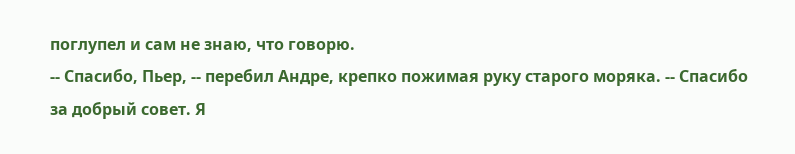поглупел и сам не знаю, что говорю.
-- Спасибо, Пьер, -- перебил Андре, крепко пожимая руку старого моряка. -- Спасибо за добрый совет. Я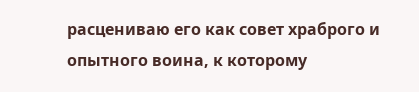расцениваю его как совет храброго и опытного воина, к которому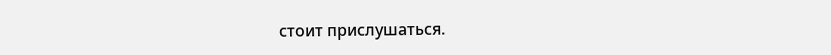стоит прислушаться.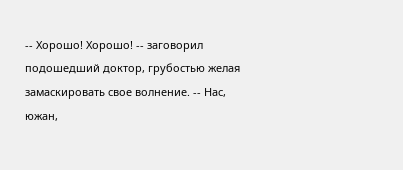-- Хорошо! Хорошо! -- заговорил подошедший доктор, грубостью желая замаскировать свое волнение. -- Нас, южан,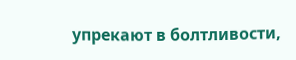упрекают в болтливости,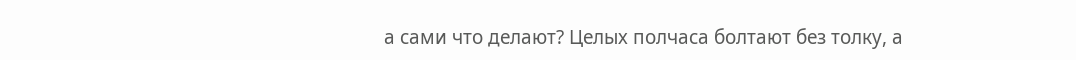а сами что делают? Целых полчаса болтают без толку, а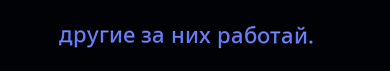другие за них работай.